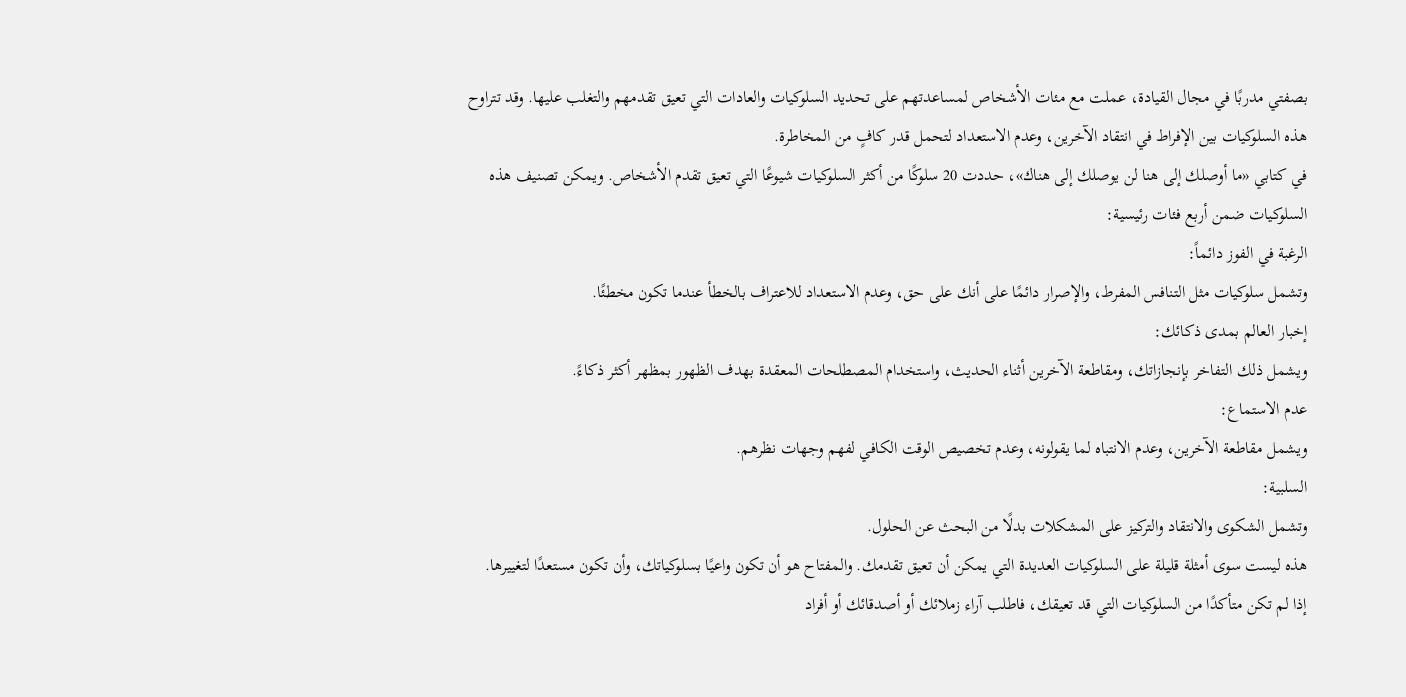بصفتي مدربًا في مجال القيادة، عملت مع مئات الأشخاص لمساعدتهم على تحديد السلوكيات والعادات التي تعيق تقدمهم والتغلب عليها. وقد تتراوح هذه السلوكيات بين الإفراط في انتقاد الآخرين، وعدم الاستعداد لتحمل قدر كافٍ من المخاطرة.
في كتابي «ما أوصلك إلى هنا لن يوصلك إلى هناك»، حددت 20 سلوكًا من أكثر السلوكيات شيوعًا التي تعيق تقدم الأشخاص. ويمكن تصنيف هذه السلوكيات ضمن أربع فئات رئيسية:
الرغبة في الفوز دائماً:
وتشمل سلوكيات مثل التنافس المفرط، والإصرار دائمًا على أنك على حق، وعدم الاستعداد للاعتراف بالخطأ عندما تكون مخطئًا.
إخبار العالم بمدى ذكائك:
ويشمل ذلك التفاخر بإنجازاتك، ومقاطعة الآخرين أثناء الحديث، واستخدام المصطلحات المعقدة بهدف الظهور بمظهر أكثر ذكاءً.
عدم الاستماع:
ويشمل مقاطعة الآخرين، وعدم الانتباه لما يقولونه، وعدم تخصيص الوقت الكافي لفهم وجهات نظرهم.
السلبية:
وتشمل الشكوى والانتقاد والتركيز على المشكلات بدلًا من البحث عن الحلول.
هذه ليست سوى أمثلة قليلة على السلوكيات العديدة التي يمكن أن تعيق تقدمك. والمفتاح هو أن تكون واعيًا بسلوكياتك، وأن تكون مستعدًا لتغييرها.
إذا لم تكن متأكدًا من السلوكيات التي قد تعيقك، فاطلب آراء زملائك أو أصدقائك أو أفراد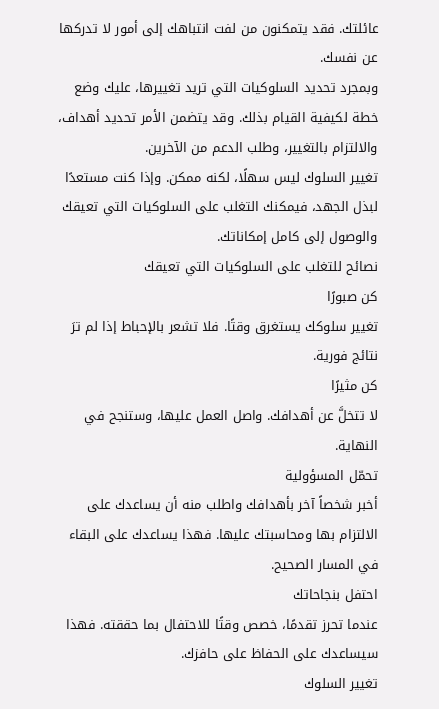عائلتك. فقد يتمكنون من لفت انتباهك إلى أمور لا تدركها عن نفسك.
وبمجرد تحديد السلوكيات التي تريد تغييرها، عليك وضع خطة لكيفية القيام بذلك. وقد يتضمن الأمر تحديد أهداف، والالتزام بالتغيير، وطلب الدعم من الآخرين.
تغيير السلوك ليس سهلًا، لكنه ممكن. وإذا كنت مستعدًا لبذل الجهد، فيمكنك التغلب على السلوكيات التي تعيقك والوصول إلى كامل إمكاناتك.
نصائح للتغلب على السلوكيات التي تعيقك
كن صبورًا
تغيير سلوكك يستغرق وقتًا. فلا تشعر بالإحباط إذا لم ترَ نتائج فورية.
كن مثيرًا
لا تتخلَّ عن أهدافك. واصل العمل عليها، وستنجح في النهاية.
تحمّل المسؤولية
أخبر شخصاً آخر بأهدافك واطلب منه أن يساعدك على الالتزام بها ومحاسبتك عليها. فهذا يساعدك على البقاء في المسار الصحيح.
احتفل بنجاحاتك
عندما تحرز تقدمًا، خصص وقتًا للاحتفال بما حققته. فهذا سيساعدك على الحفاظ على حافزك.
تغيير السلوك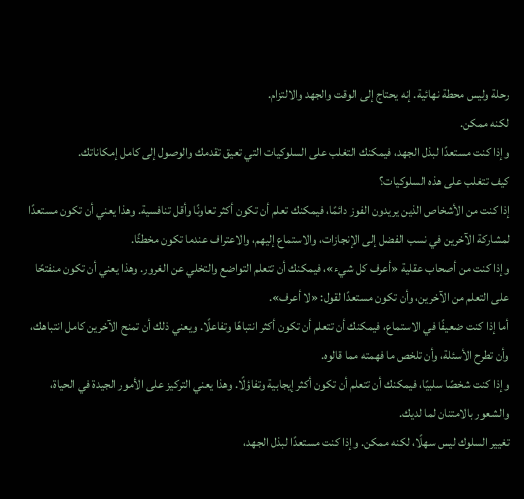رحلة وليس محطة نهائية. إنه يحتاج إلى الوقت والجهد والالتزام.
لكنه ممكن.
وإذا كنت مستعدًا لبذل الجهد، فيمكنك التغلب على السلوكيات التي تعيق تقدمك والوصول إلى كامل إمكاناتك.
كيف تتغلب على هذه السلوكيات؟
إذا كنت من الأشخاص الذين يريدون الفوز دائمًا، فيمكنك تعلم أن تكون أكثر تعاونًا وأقل تنافسية. وهذا يعني أن تكون مستعدًا لمشاركة الآخرين في نسب الفضل إلى الإنجازات، والاستماع إليهم، والاعتراف عندما تكون مخطئًا.
وإذا كنت من أصحاب عقلية «أعرف كل شيء»، فيمكنك أن تتعلم التواضع والتخلي عن الغرور. وهذا يعني أن تكون منفتحًا على التعلم من الآخرين، وأن تكون مستعدًا لقول: «لا أعرف».
أما إذا كنت ضعيفًا في الاستماع، فيمكنك أن تتعلم أن تكون أكثر انتباهًا وتفاعلًا. ويعني ذلك أن تمنح الآخرين كامل انتباهك، وأن تطرح الأسئلة، وأن تلخص ما فهمته مما قالوه.
وإذا كنت شخصًا سلبيًا، فيمكنك أن تتعلم أن تكون أكثر إيجابية وتفاؤلًا. وهذا يعني التركيز على الأمور الجيدة في الحياة، والشعور بالامتنان لما لديك.
تغيير السلوك ليس سهلًا، لكنه ممكن. وإذا كنت مستعدًا لبذل الجهد،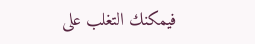فيمكنك التغلب على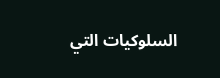السلوكيات التي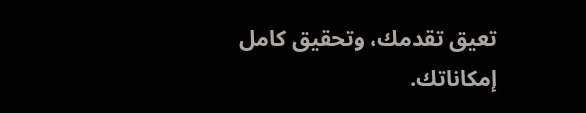تعيق تقدمك، وتحقيق كامل إمكاناتك.